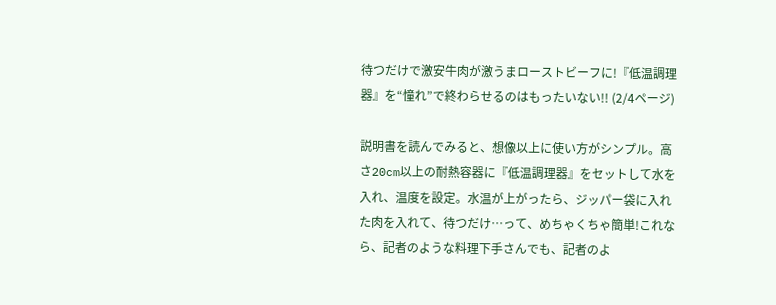待つだけで激安牛肉が激うまローストビーフに!『低温調理器』を“憧れ”で終わらせるのはもったいない!! (2/4ページ)

説明書を読んでみると、想像以上に使い方がシンプル。高さ20cm以上の耐熱容器に『低温調理器』をセットして水を入れ、温度を設定。水温が上がったら、ジッパー袋に入れた肉を入れて、待つだけ…って、めちゃくちゃ簡単!これなら、記者のような料理下手さんでも、記者のよ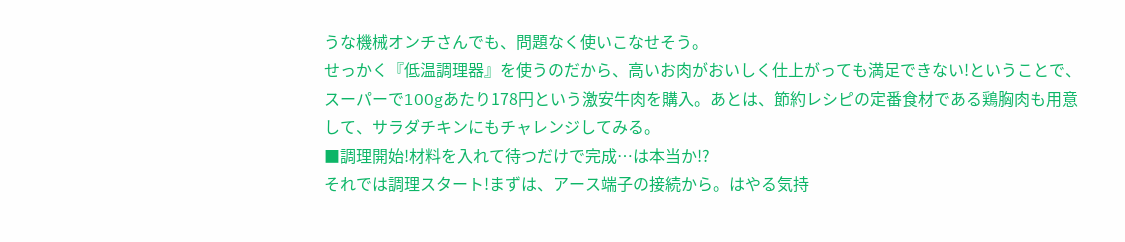うな機械オンチさんでも、問題なく使いこなせそう。
せっかく『低温調理器』を使うのだから、高いお肉がおいしく仕上がっても満足できない!ということで、スーパーで100gあたり178円という激安牛肉を購入。あとは、節約レシピの定番食材である鶏胸肉も用意して、サラダチキンにもチャレンジしてみる。
■調理開始!材料を入れて待つだけで完成…は本当か!?
それでは調理スタート!まずは、アース端子の接続から。はやる気持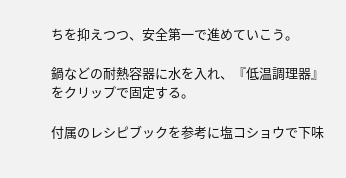ちを抑えつつ、安全第一で進めていこう。

鍋などの耐熱容器に水を入れ、『低温調理器』をクリップで固定する。

付属のレシピブックを参考に塩コショウで下味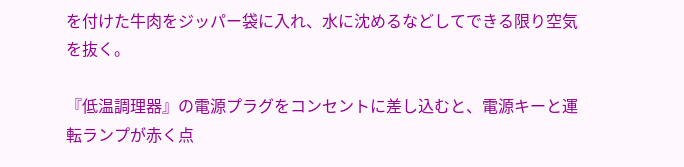を付けた牛肉をジッパー袋に入れ、水に沈めるなどしてできる限り空気を抜く。

『低温調理器』の電源プラグをコンセントに差し込むと、電源キーと運転ランプが赤く点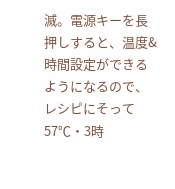滅。電源キーを長押しすると、温度&時間設定ができるようになるので、レシピにそって57℃・3時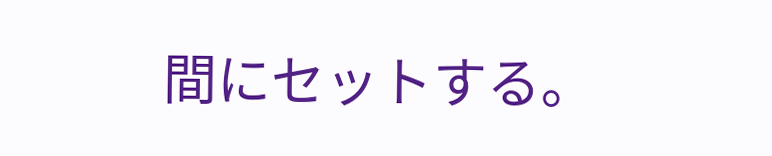間にセットする。